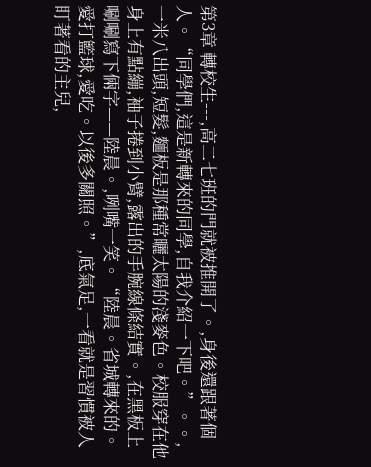第3章 轉校生---,高二七班的門就被推開了。,身後還跟著個人。“同學們,這是新轉來的同學,自我介紹一下吧。”。。,一米八出頭,短髮,麵板是那種常曬太陽的淺麥色。校服穿在他身上有點繃,袖子捲到小臂,露出的手腕線條結實。,在黑板上唰唰寫下倆字——陸晨。,咧嘴一笑。“陸晨。省城轉來的。愛打籃球,愛吃。以後多關照。”,底氣足,一看就是習慣被人盯著看的主兒,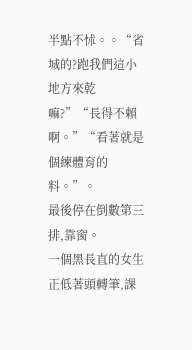半點不怵。。“省城的?跑我們這小地方來乾嘛?”“長得不賴啊。”“看著就是個練體育的料。”。
最後停在倒數第三排,靠窗。
一個黑長直的女生正低著頭轉筆,課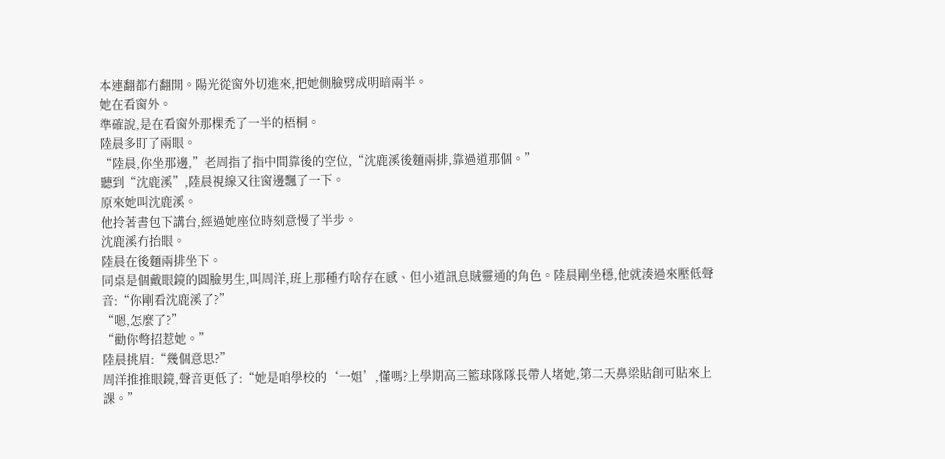本連翻都冇翻開。陽光從窗外切進來,把她側臉劈成明暗兩半。
她在看窗外。
準確說,是在看窗外那棵禿了一半的梧桐。
陸晨多盯了兩眼。
“陸晨,你坐那邊,”老周指了指中間靠後的空位,“沈鹿溪後麵兩排,靠過道那個。”
聽到“沈鹿溪”,陸晨視線又往窗邊飄了一下。
原來她叫沈鹿溪。
他拎著書包下講台,經過她座位時刻意慢了半步。
沈鹿溪冇抬眼。
陸晨在後麵兩排坐下。
同桌是個戴眼鏡的圓臉男生,叫周洋,班上那種冇啥存在感、但小道訊息賊靈通的角色。陸晨剛坐穩,他就湊過來壓低聲音:“你剛看沈鹿溪了?”
“嗯,怎麼了?”
“勸你彆招惹她。”
陸晨挑眉:“幾個意思?”
周洋推推眼鏡,聲音更低了:“她是咱學校的‘一姐’,懂嗎?上學期高三籃球隊隊長帶人堵她,第二天鼻梁貼創可貼來上課。”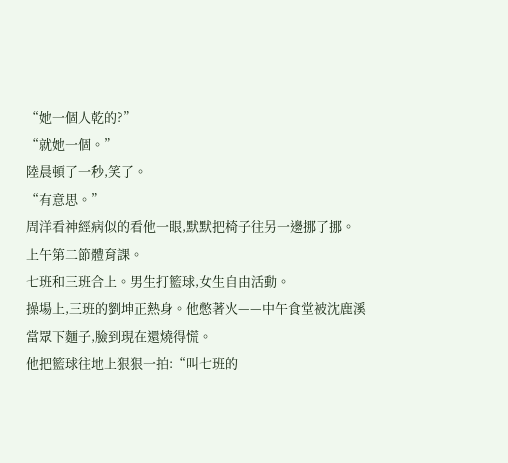“她一個人乾的?”
“就她一個。”
陸晨頓了一秒,笑了。
“有意思。”
周洋看神經病似的看他一眼,默默把椅子往另一邊挪了挪。
上午第二節體育課。
七班和三班合上。男生打籃球,女生自由活動。
操場上,三班的劉坤正熱身。他憋著火——中午食堂被沈鹿溪當眾下麵子,臉到現在還燒得慌。
他把籃球往地上狠狠一拍:“叫七班的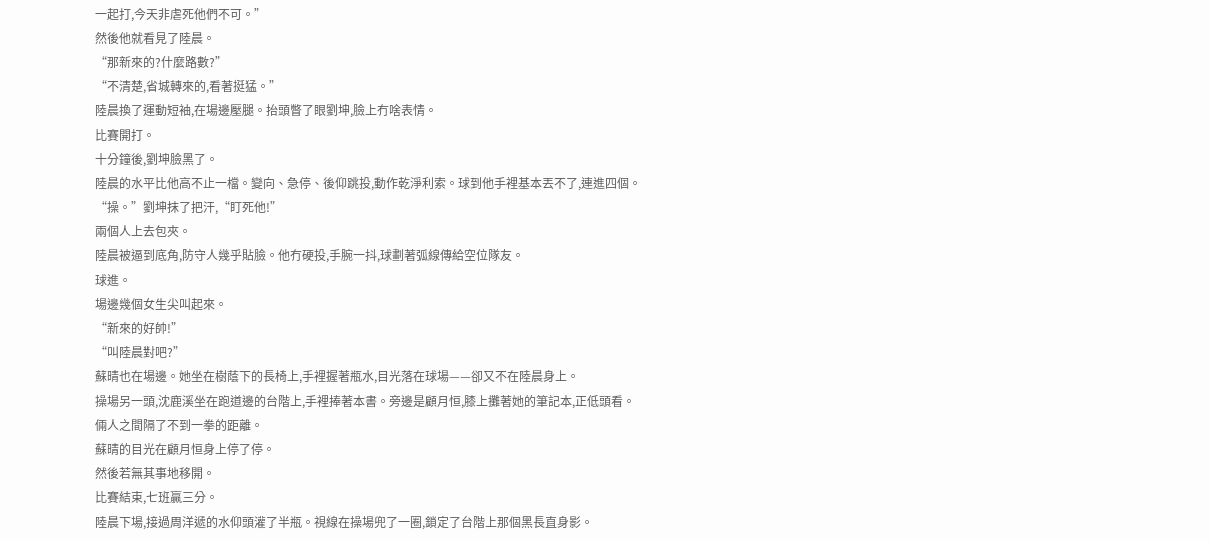一起打,今天非虐死他們不可。”
然後他就看見了陸晨。
“那新來的?什麼路數?”
“不清楚,省城轉來的,看著挺猛。”
陸晨換了運動短袖,在場邊壓腿。抬頭瞥了眼劉坤,臉上冇啥表情。
比賽開打。
十分鐘後,劉坤臉黑了。
陸晨的水平比他高不止一檔。變向、急停、後仰跳投,動作乾淨利索。球到他手裡基本丟不了,連進四個。
“操。”劉坤抹了把汗,“盯死他!”
兩個人上去包夾。
陸晨被逼到底角,防守人幾乎貼臉。他冇硬投,手腕一抖,球劃著弧線傳給空位隊友。
球進。
場邊幾個女生尖叫起來。
“新來的好帥!”
“叫陸晨對吧?”
蘇晴也在場邊。她坐在樹蔭下的長椅上,手裡握著瓶水,目光落在球場——卻又不在陸晨身上。
操場另一頭,沈鹿溪坐在跑道邊的台階上,手裡捧著本書。旁邊是顧月恒,膝上攤著她的筆記本,正低頭看。
倆人之間隔了不到一拳的距離。
蘇晴的目光在顧月恒身上停了停。
然後若無其事地移開。
比賽結束,七班贏三分。
陸晨下場,接過周洋遞的水仰頭灌了半瓶。視線在操場兜了一圈,鎖定了台階上那個黑長直身影。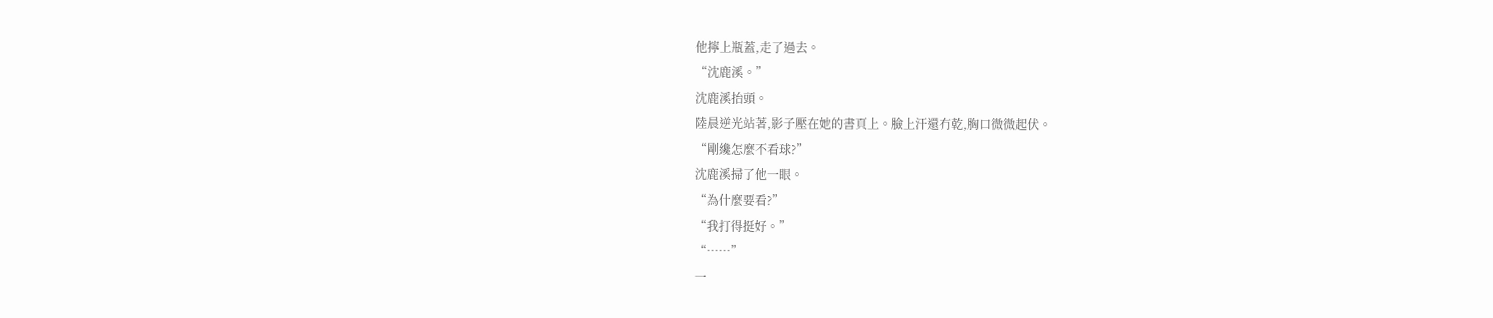他擰上瓶蓋,走了過去。
“沈鹿溪。”
沈鹿溪抬頭。
陸晨逆光站著,影子壓在她的書頁上。臉上汗還冇乾,胸口微微起伏。
“剛纔怎麼不看球?”
沈鹿溪掃了他一眼。
“為什麼要看?”
“我打得挺好。”
“……”
一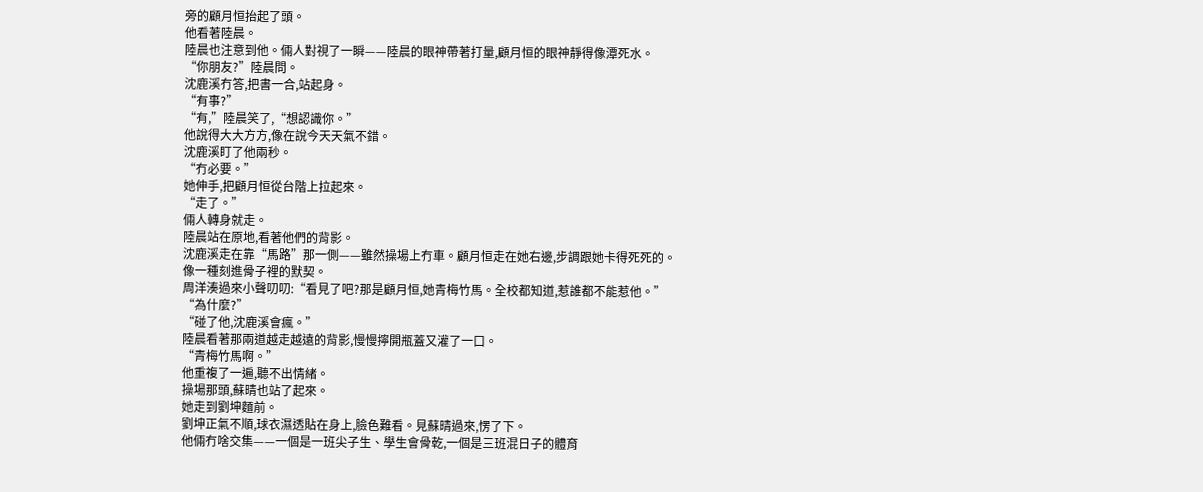旁的顧月恒抬起了頭。
他看著陸晨。
陸晨也注意到他。倆人對視了一瞬——陸晨的眼神帶著打量,顧月恒的眼神靜得像潭死水。
“你朋友?”陸晨問。
沈鹿溪冇答,把書一合,站起身。
“有事?”
“有,”陸晨笑了,“想認識你。”
他說得大大方方,像在說今天天氣不錯。
沈鹿溪盯了他兩秒。
“冇必要。”
她伸手,把顧月恒從台階上拉起來。
“走了。”
倆人轉身就走。
陸晨站在原地,看著他們的背影。
沈鹿溪走在靠“馬路”那一側——雖然操場上冇車。顧月恒走在她右邊,步調跟她卡得死死的。
像一種刻進骨子裡的默契。
周洋湊過來小聲叨叨:“看見了吧?那是顧月恒,她青梅竹馬。全校都知道,惹誰都不能惹他。”
“為什麼?”
“碰了他,沈鹿溪會瘋。”
陸晨看著那兩道越走越遠的背影,慢慢擰開瓶蓋又灌了一口。
“青梅竹馬啊。”
他重複了一遍,聽不出情緒。
操場那頭,蘇晴也站了起來。
她走到劉坤麵前。
劉坤正氣不順,球衣濕透貼在身上,臉色難看。見蘇晴過來,愣了下。
他倆冇啥交集——一個是一班尖子生、學生會骨乾,一個是三班混日子的體育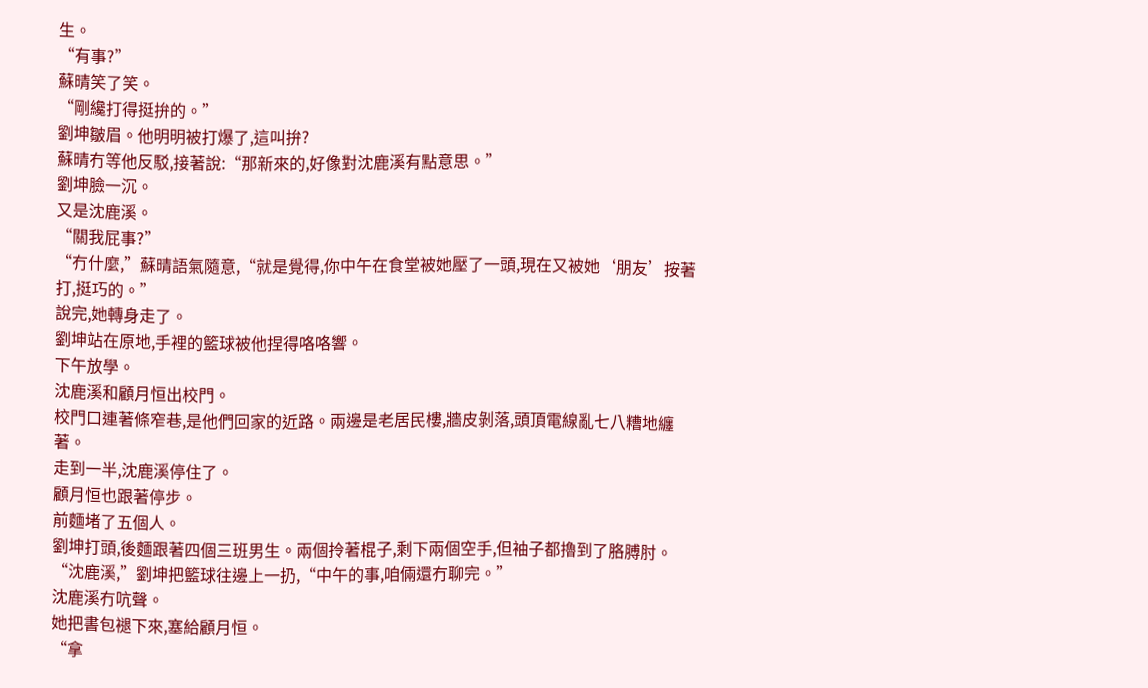生。
“有事?”
蘇晴笑了笑。
“剛纔打得挺拚的。”
劉坤皺眉。他明明被打爆了,這叫拚?
蘇晴冇等他反駁,接著說:“那新來的,好像對沈鹿溪有點意思。”
劉坤臉一沉。
又是沈鹿溪。
“關我屁事?”
“冇什麼,”蘇晴語氣隨意,“就是覺得,你中午在食堂被她壓了一頭,現在又被她‘朋友’按著打,挺巧的。”
說完,她轉身走了。
劉坤站在原地,手裡的籃球被他捏得咯咯響。
下午放學。
沈鹿溪和顧月恒出校門。
校門口連著條窄巷,是他們回家的近路。兩邊是老居民樓,牆皮剝落,頭頂電線亂七八糟地纏著。
走到一半,沈鹿溪停住了。
顧月恒也跟著停步。
前麵堵了五個人。
劉坤打頭,後麵跟著四個三班男生。兩個拎著棍子,剩下兩個空手,但袖子都擼到了胳膊肘。
“沈鹿溪,”劉坤把籃球往邊上一扔,“中午的事,咱倆還冇聊完。”
沈鹿溪冇吭聲。
她把書包褪下來,塞給顧月恒。
“拿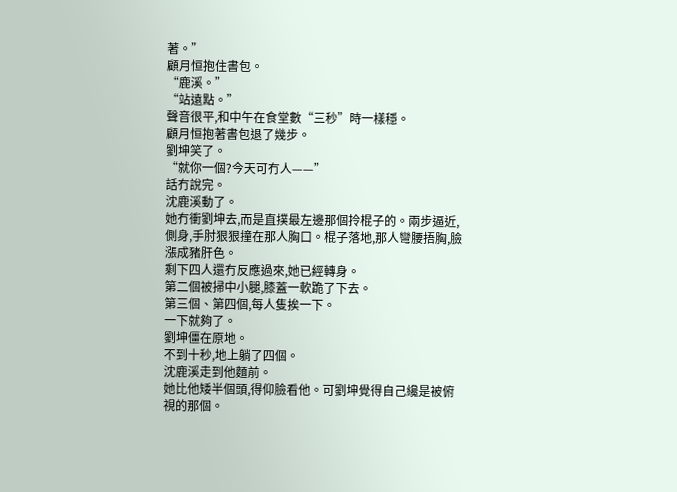著。”
顧月恒抱住書包。
“鹿溪。”
“站遠點。”
聲音很平,和中午在食堂數“三秒”時一樣穩。
顧月恒抱著書包退了幾步。
劉坤笑了。
“就你一個?今天可冇人——”
話冇說完。
沈鹿溪動了。
她冇衝劉坤去,而是直撲最左邊那個拎棍子的。兩步逼近,側身,手肘狠狠撞在那人胸口。棍子落地,那人彎腰捂胸,臉漲成豬肝色。
剩下四人還冇反應過來,她已經轉身。
第二個被掃中小腿,膝蓋一軟跪了下去。
第三個、第四個,每人隻挨一下。
一下就夠了。
劉坤僵在原地。
不到十秒,地上躺了四個。
沈鹿溪走到他麵前。
她比他矮半個頭,得仰臉看他。可劉坤覺得自己纔是被俯視的那個。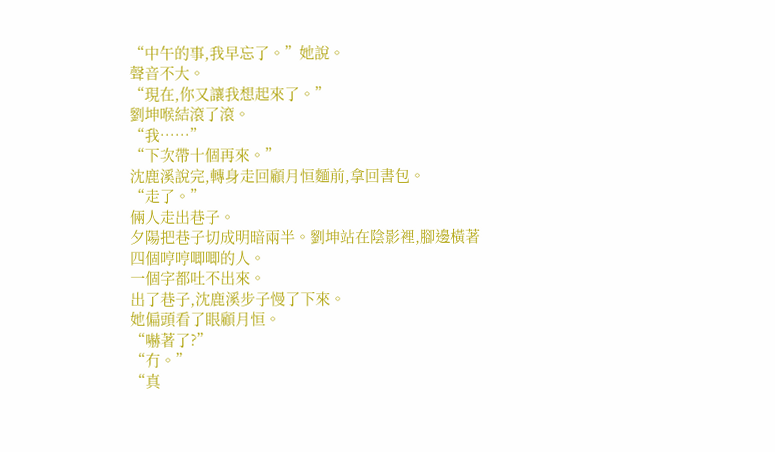“中午的事,我早忘了。”她說。
聲音不大。
“現在,你又讓我想起來了。”
劉坤喉結滾了滾。
“我……”
“下次帶十個再來。”
沈鹿溪說完,轉身走回顧月恒麵前,拿回書包。
“走了。”
倆人走出巷子。
夕陽把巷子切成明暗兩半。劉坤站在陰影裡,腳邊橫著四個哼哼唧唧的人。
一個字都吐不出來。
出了巷子,沈鹿溪步子慢了下來。
她偏頭看了眼顧月恒。
“嚇著了?”
“冇。”
“真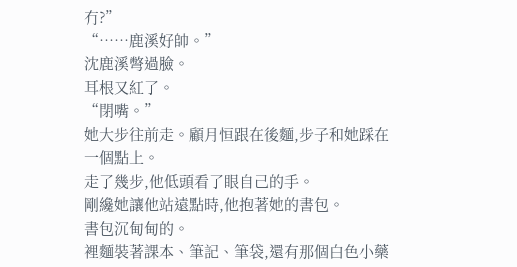冇?”
“……鹿溪好帥。”
沈鹿溪彆過臉。
耳根又紅了。
“閉嘴。”
她大步往前走。顧月恒跟在後麵,步子和她踩在一個點上。
走了幾步,他低頭看了眼自己的手。
剛纔她讓他站遠點時,他抱著她的書包。
書包沉甸甸的。
裡麵裝著課本、筆記、筆袋,還有那個白色小藥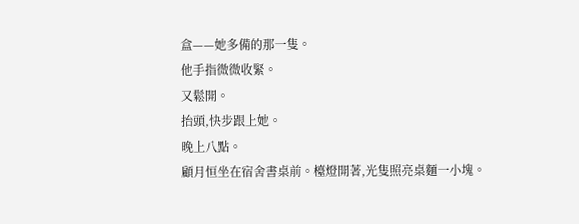盒——她多備的那一隻。
他手指微微收緊。
又鬆開。
抬頭,快步跟上她。
晚上八點。
顧月恒坐在宿舍書桌前。檯燈開著,光隻照亮桌麵一小塊。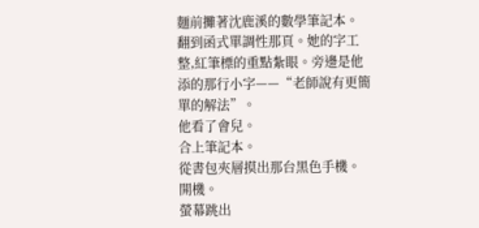麵前攤著沈鹿溪的數學筆記本。
翻到函式單調性那頁。她的字工整,紅筆標的重點紮眼。旁邊是他添的那行小字——“老師說有更簡單的解法”。
他看了會兒。
合上筆記本。
從書包夾層摸出那台黑色手機。
開機。
螢幕跳出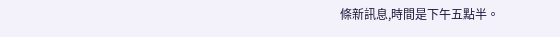條新訊息,時間是下午五點半。